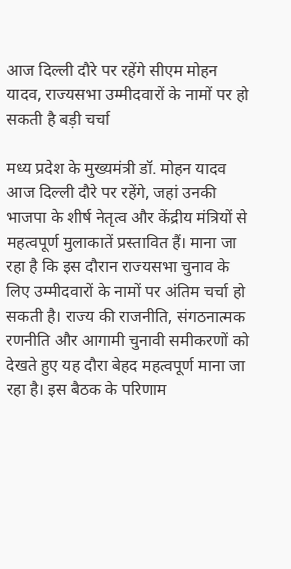आज दिल्ली दौरे पर रहेंगे सीएम मोहन यादव, राज्यसभा उम्मीदवारों के नामों पर हो सकती है बड़ी चर्चा

मध्य प्रदेश के मुख्यमंत्री डॉ. मोहन यादव आज दिल्ली दौरे पर रहेंगे, जहां उनकी भाजपा के शीर्ष नेतृत्व और केंद्रीय मंत्रियों से महत्वपूर्ण मुलाकातें प्रस्तावित हैं। माना जा रहा है कि इस दौरान राज्यसभा चुनाव के लिए उम्मीदवारों के नामों पर अंतिम चर्चा हो सकती है। राज्य की राजनीति, संगठनात्मक रणनीति और आगामी चुनावी समीकरणों को देखते हुए यह दौरा बेहद महत्वपूर्ण माना जा रहा है। इस बैठक के परिणाम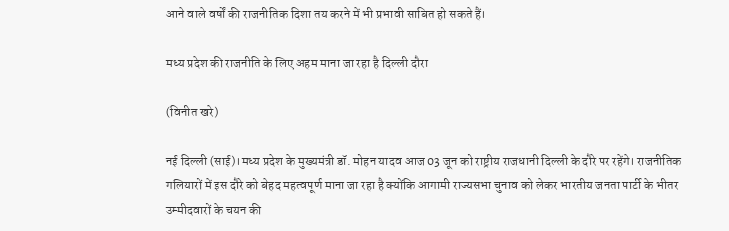आने वाले वर्षों की राजनीतिक दिशा तय करने में भी प्रभावी साबित हो सकते हैं।

मध्य प्रदेश की राजनीति के लिए अहम माना जा रहा है दिल्ली दौरा

(विनीत खरे)

नई दिल्ली (साई)।मध्य प्रदेश के मुख्यमंत्री डॉ. मोहन यादव आज 03 जून को राष्ट्रीय राजधानी दिल्ली के दौरे पर रहेंगे। राजनीतिक गलियारों में इस दौरे को बेहद महत्वपूर्ण माना जा रहा है क्योंकि आगामी राज्यसभा चुनाव को लेकर भारतीय जनता पार्टी के भीतर उम्मीदवारों के चयन की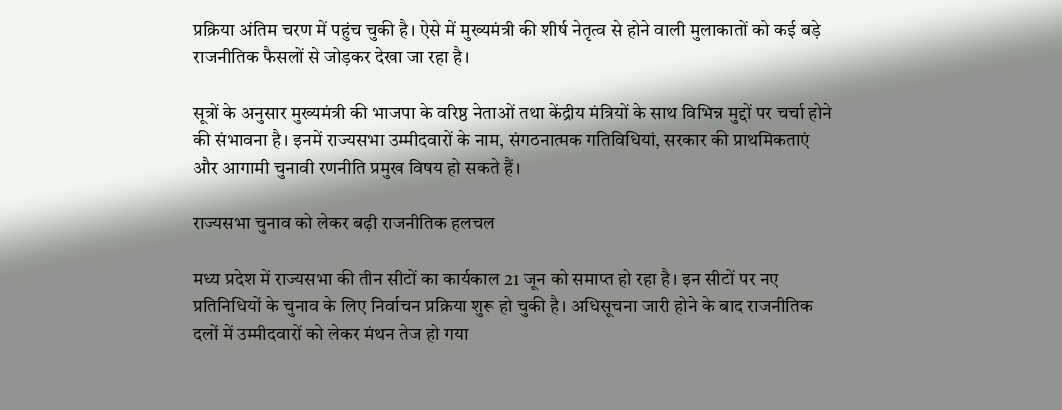प्रक्रिया अंतिम चरण में पहुंच चुकी है। ऐसे में मुख्यमंत्री की शीर्ष नेतृत्व से होने वाली मुलाकातों को कई बड़े राजनीतिक फैसलों से जोड़कर देखा जा रहा है।

सूत्रों के अनुसार मुख्यमंत्री की भाजपा के वरिष्ठ नेताओं तथा केंद्रीय मंत्रियों के साथ विभिन्न मुद्दों पर चर्चा होने की संभावना है। इनमें राज्यसभा उम्मीदवारों के नाम, संगठनात्मक गतिविधियां, सरकार की प्राथमिकताएं और आगामी चुनावी रणनीति प्रमुख विषय हो सकते हैं।

राज्यसभा चुनाव को लेकर बढ़ी राजनीतिक हलचल

मध्य प्रदेश में राज्यसभा की तीन सीटों का कार्यकाल 21 जून को समाप्त हो रहा है। इन सीटों पर नए प्रतिनिधियों के चुनाव के लिए निर्वाचन प्रक्रिया शुरू हो चुकी है। अधिसूचना जारी होने के बाद राजनीतिक दलों में उम्मीदवारों को लेकर मंथन तेज हो गया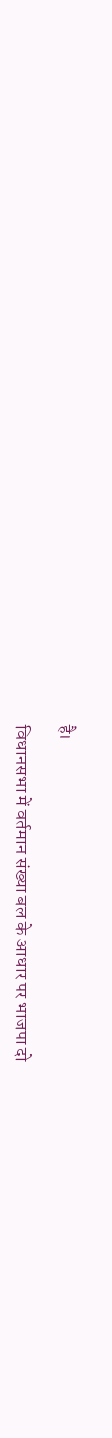है।

विधानसभा में वर्तमान संख्या बल के आधार पर भाजपा दो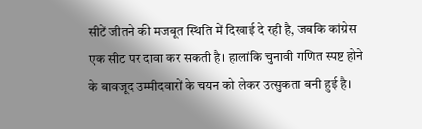सीटें जीतने की मजबूत स्थिति में दिखाई दे रही है, जबकि कांग्रेस एक सीट पर दावा कर सकती है। हालांकि चुनावी गणित स्पष्ट होने के बावजूद उम्मीदवारों के चयन को लेकर उत्सुकता बनी हुई है।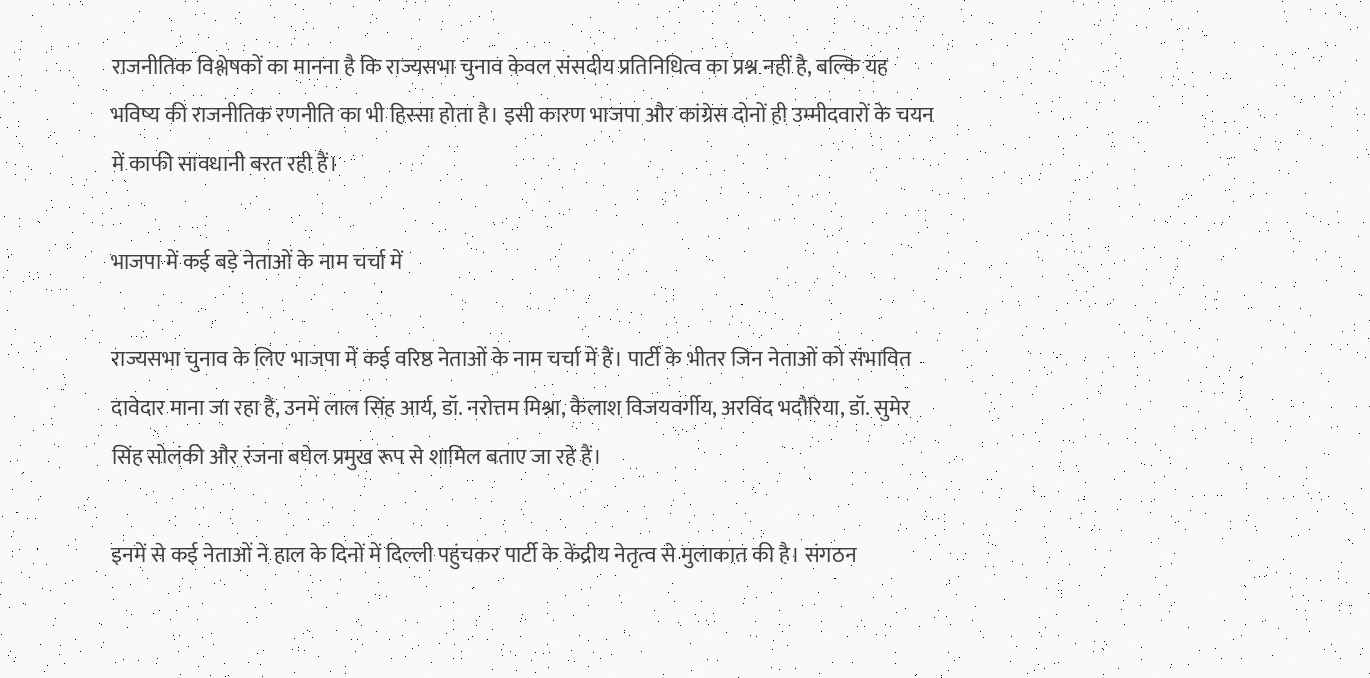राजनीतिक विश्लेषकों का मानना है कि राज्यसभा चुनाव केवल संसदीय प्रतिनिधित्व का प्रश्न नहीं है, बल्कि यह भविष्य की राजनीतिक रणनीति का भी हिस्सा होता है। इसी कारण भाजपा और कांग्रेस दोनों ही उम्मीदवारों के चयन में काफी सावधानी बरत रही हैं।

भाजपा में कई बड़े नेताओं के नाम चर्चा में

राज्यसभा चुनाव के लिए भाजपा में कई वरिष्ठ नेताओं के नाम चर्चा में हैं। पार्टी के भीतर जिन नेताओं को संभावित दावेदार माना जा रहा है, उनमें लाल सिंह आर्य, डॉ. नरोत्तम मिश्रा, कैलाश विजयवर्गीय, अरविंद भदौरिया, डॉ. सुमेर सिंह सोलंकी और रंजना बघेल प्रमुख रूप से शामिल बताए जा रहे हैं।

इनमें से कई नेताओं ने हाल के दिनों में दिल्ली पहुंचकर पार्टी के केंद्रीय नेतृत्व से मुलाकात की है। संगठन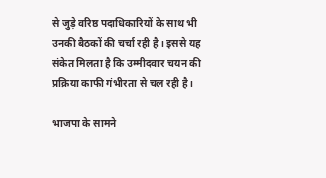से जुड़े वरिष्ठ पदाधिकारियों के साथ भी उनकी बैठकों की चर्चा रही है। इससे यह संकेत मिलता है कि उम्मीदवार चयन की प्रक्रिया काफी गंभीरता से चल रही है।

भाजपा के सामने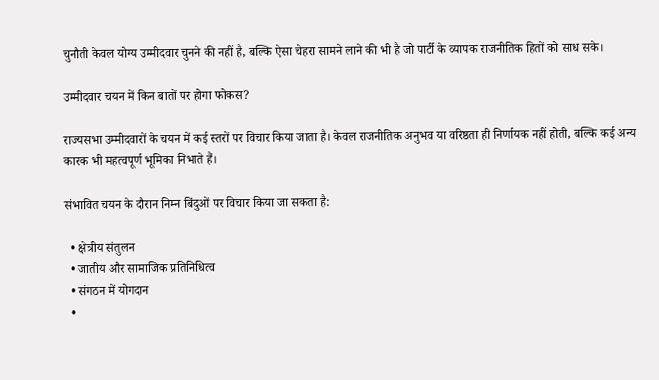चुनौती केवल योग्य उम्मीदवार चुनने की नहीं है, बल्कि ऐसा चेहरा सामने लाने की भी है जो पार्टी के व्यापक राजनीतिक हितों को साध सके।

उम्मीदवार चयन में किन बातों पर होगा फोकस?

राज्यसभा उम्मीदवारों के चयन में कई स्तरों पर विचार किया जाता है। केवल राजनीतिक अनुभव या वरिष्ठता ही निर्णायक नहीं होती, बल्कि कई अन्य कारक भी महत्वपूर्ण भूमिका निभाते हैं।

संभावित चयन के दौरान निम्न बिंदुओं पर विचार किया जा सकता है:

  • क्षेत्रीय संतुलन
  • जातीय और सामाजिक प्रतिनिधित्व
  • संगठन में योगदान
  •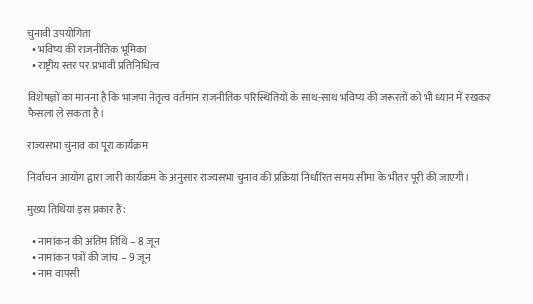चुनावी उपयोगिता
  • भविष्य की राजनीतिक भूमिका
  • राष्ट्रीय स्तर पर प्रभावी प्रतिनिधित्व

विशेषज्ञों का मानना है कि भाजपा नेतृत्व वर्तमान राजनीतिक परिस्थितियों के साथ-साथ भविष्य की जरूरतों को भी ध्यान में रखकर फैसला ले सकता है।

राज्यसभा चुनाव का पूरा कार्यक्रम

निर्वाचन आयोग द्वारा जारी कार्यक्रम के अनुसार राज्यसभा चुनाव की प्रक्रिया निर्धारित समय सीमा के भीतर पूरी की जाएगी।

मुख्य तिथियां इस प्रकार हैं:

  • नामांकन की अंतिम तिथि – 8 जून
  • नामांकन पत्रों की जांच – 9 जून
  • नाम वापसी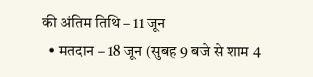की अंतिम तिथि – 11 जून
  • मतदान – 18 जून (सुबह 9 बजे से शाम 4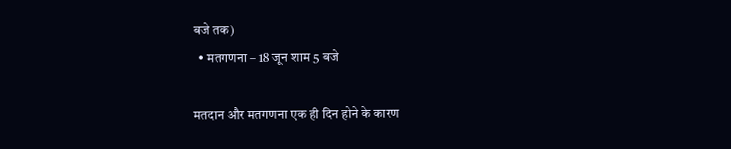बजे तक)
  • मतगणना – 18 जून शाम 5 बजे

मतदान और मतगणना एक ही दिन होने के कारण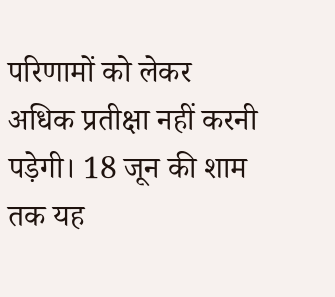परिणामों को लेकर अधिक प्रतीक्षा नहीं करनी पड़ेगी। 18 जून की शाम तक यह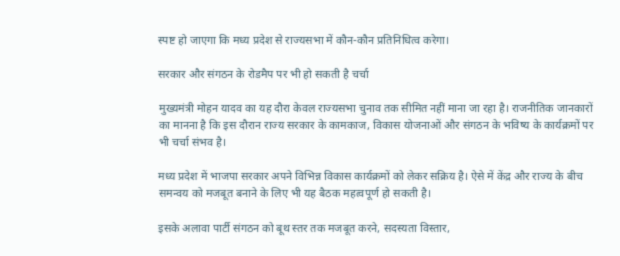स्पष्ट हो जाएगा कि मध्य प्रदेश से राज्यसभा में कौन-कौन प्रतिनिधित्व करेगा।

सरकार और संगठन के रोडमैप पर भी हो सकती है चर्चा

मुख्यमंत्री मोहन यादव का यह दौरा केवल राज्यसभा चुनाव तक सीमित नहीं माना जा रहा है। राजनीतिक जानकारों का मानना है कि इस दौरान राज्य सरकार के कामकाज, विकास योजनाओं और संगठन के भविष्य के कार्यक्रमों पर भी चर्चा संभव है।

मध्य प्रदेश में भाजपा सरकार अपने विभिन्न विकास कार्यक्रमों को लेकर सक्रिय है। ऐसे में केंद्र और राज्य के बीच समन्वय को मजबूत बनाने के लिए भी यह बैठक महत्वपूर्ण हो सकती है।

इसके अलावा पार्टी संगठन को बूथ स्तर तक मजबूत करने, सदस्यता विस्तार,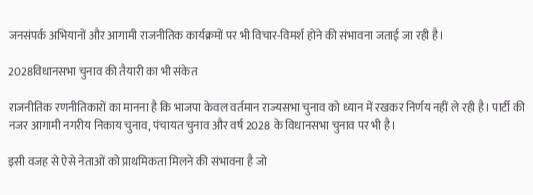जनसंपर्क अभियानों और आगामी राजनीतिक कार्यक्रमों पर भी विचार-विमर्श होने की संभावना जताई जा रही है।

2028विधानसभा चुनाव की तैयारी का भी संकेत

राजनीतिक रणनीतिकारों का मानना है कि भाजपा केवल वर्तमान राज्यसभा चुनाव को ध्यान में रखकर निर्णय नहीं ले रही है। पार्टी की नजर आगामी नगरीय निकाय चुनाव, पंचायत चुनाव और वर्ष 2028 के विधानसभा चुनाव पर भी है।

इसी वजह से ऐसे नेताओं को प्राथमिकता मिलने की संभावना है जो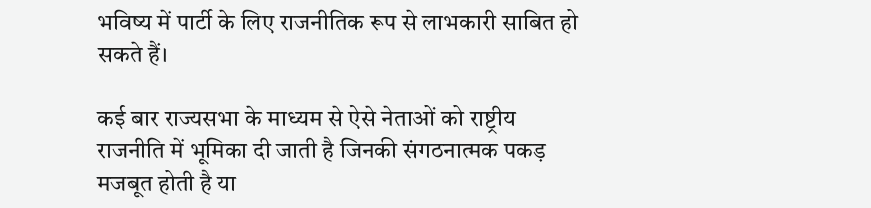भविष्य में पार्टी के लिए राजनीतिक रूप से लाभकारी साबित हो सकते हैं।

कई बार राज्यसभा के माध्यम से ऐसे नेताओं को राष्ट्रीय राजनीति में भूमिका दी जाती है जिनकी संगठनात्मक पकड़ मजबूत होती है या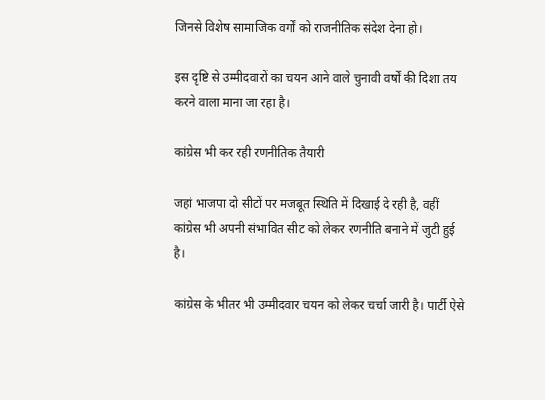जिनसे विशेष सामाजिक वर्गों को राजनीतिक संदेश देना हो।

इस दृष्टि से उम्मीदवारों का चयन आने वाले चुनावी वर्षों की दिशा तय करने वाला माना जा रहा है।

कांग्रेस भी कर रही रणनीतिक तैयारी

जहां भाजपा दो सीटों पर मजबूत स्थिति में दिखाई दे रही है, वहीं कांग्रेस भी अपनी संभावित सीट को लेकर रणनीति बनाने में जुटी हुई है।

कांग्रेस के भीतर भी उम्मीदवार चयन को लेकर चर्चा जारी है। पार्टी ऐसे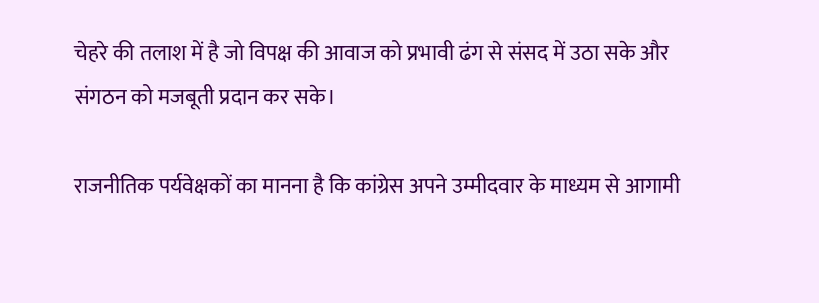चेहरे की तलाश में है जो विपक्ष की आवाज को प्रभावी ढंग से संसद में उठा सके और संगठन को मजबूती प्रदान कर सके।

राजनीतिक पर्यवेक्षकों का मानना है कि कांग्रेस अपने उम्मीदवार के माध्यम से आगामी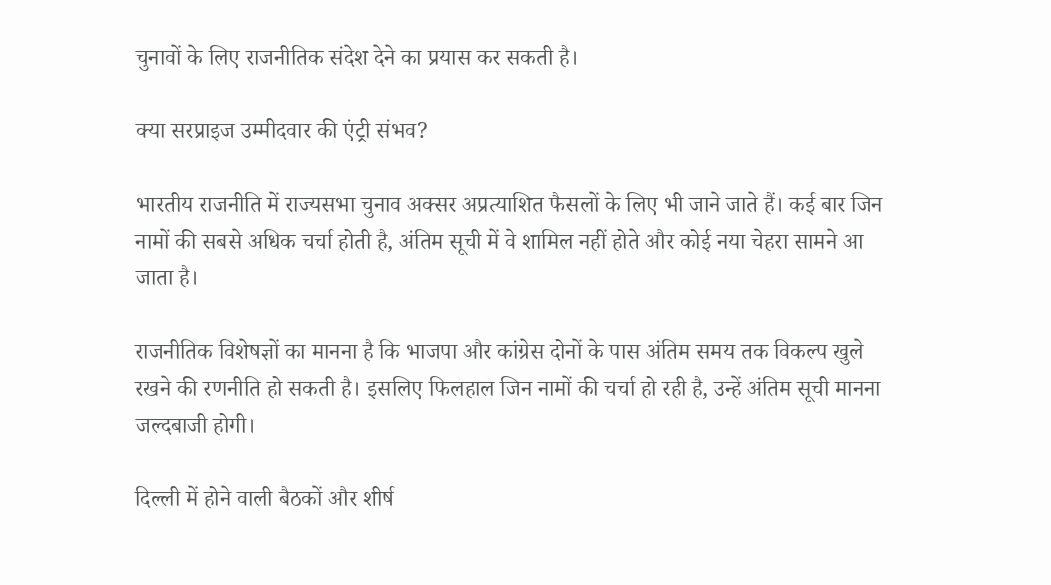चुनावों के लिए राजनीतिक संदेश देने का प्रयास कर सकती है।

क्या सरप्राइज उम्मीदवार की एंट्री संभव?

भारतीय राजनीति में राज्यसभा चुनाव अक्सर अप्रत्याशित फैसलों के लिए भी जाने जाते हैं। कई बार जिन नामों की सबसे अधिक चर्चा होती है, अंतिम सूची में वे शामिल नहीं होते और कोई नया चेहरा सामने आ जाता है।

राजनीतिक विशेषज्ञों का मानना है कि भाजपा और कांग्रेस दोनों के पास अंतिम समय तक विकल्प खुले रखने की रणनीति हो सकती है। इसलिए फिलहाल जिन नामों की चर्चा हो रही है, उन्हें अंतिम सूची मानना जल्दबाजी होगी।

दिल्ली में होने वाली बैठकों और शीर्ष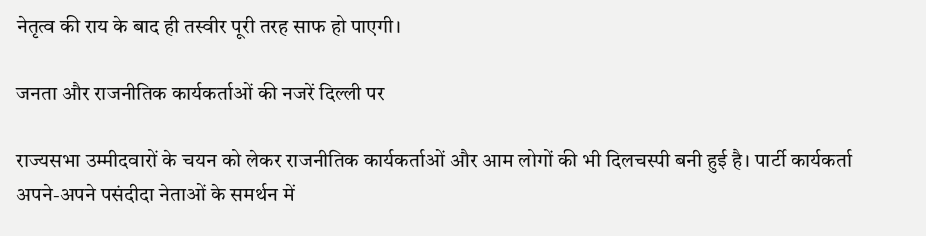नेतृत्व की राय के बाद ही तस्वीर पूरी तरह साफ हो पाएगी।

जनता और राजनीतिक कार्यकर्ताओं की नजरें दिल्ली पर

राज्यसभा उम्मीदवारों के चयन को लेकर राजनीतिक कार्यकर्ताओं और आम लोगों की भी दिलचस्पी बनी हुई है। पार्टी कार्यकर्ता अपने-अपने पसंदीदा नेताओं के समर्थन में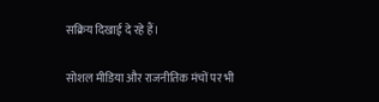सक्रिय दिखाई दे रहे हैं।

सोशल मीडिया और राजनीतिक मंचों पर भी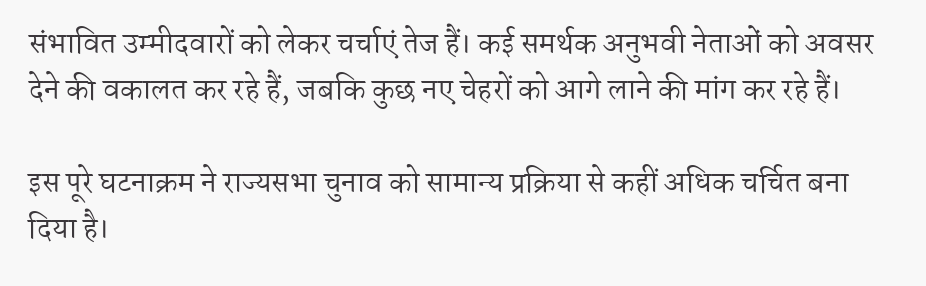संभावित उम्मीदवारों को लेकर चर्चाएं तेज हैं। कई समर्थक अनुभवी नेताओं को अवसर देने की वकालत कर रहे हैं, जबकि कुछ नए चेहरों को आगे लाने की मांग कर रहे हैं।

इस पूरे घटनाक्रम ने राज्यसभा चुनाव को सामान्य प्रक्रिया से कहीं अधिक चर्चित बना दिया है।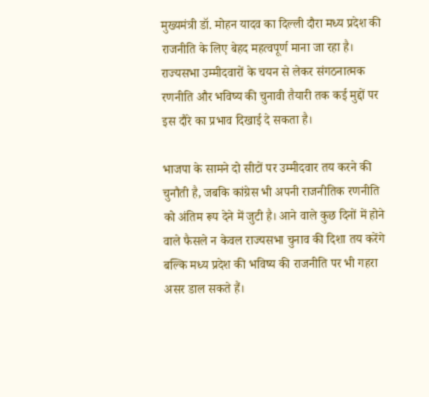मुख्यमंत्री डॉ. मोहन यादव का दिल्ली दौरा मध्य प्रदेश की राजनीति के लिए बेहद महत्वपूर्ण माना जा रहा है। राज्यसभा उम्मीदवारों के चयन से लेकर संगठनात्मक रणनीति और भविष्य की चुनावी तैयारी तक कई मुद्दों पर इस दौरे का प्रभाव दिखाई दे सकता है।

भाजपा के सामने दो सीटों पर उम्मीदवार तय करने की चुनौती है, जबकि कांग्रेस भी अपनी राजनीतिक रणनीति को अंतिम रूप देने में जुटी है। आने वाले कुछ दिनों में होने वाले फैसले न केवल राज्यसभा चुनाव की दिशा तय करेंगे बल्कि मध्य प्रदेश की भविष्य की राजनीति पर भी गहरा असर डाल सकते हैं।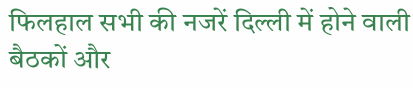फिलहाल सभी की नजरें दिल्ली में होने वाली बैठकों और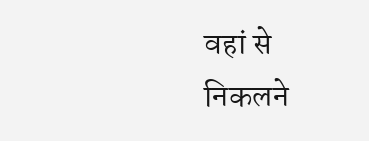वहां से निकलने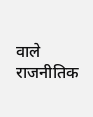वाले राजनीतिक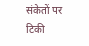संकेतों पर टिकी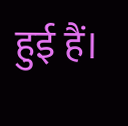हुई हैं।